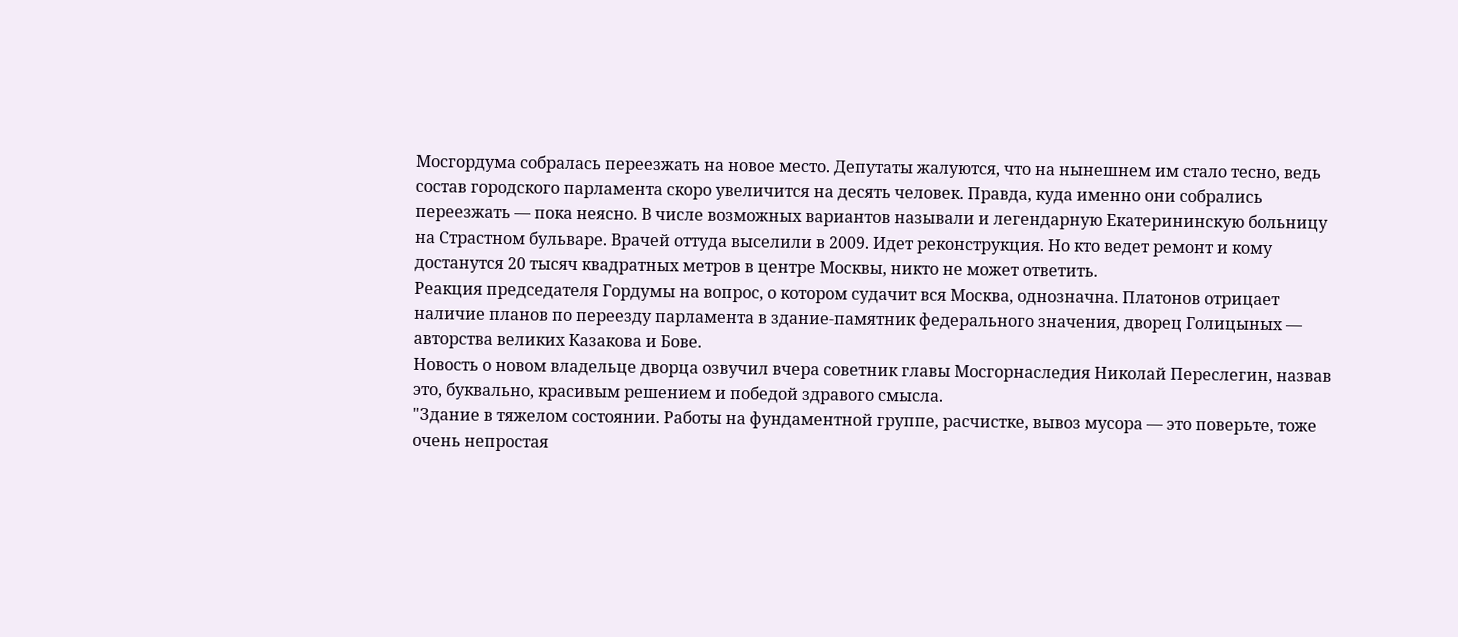Мосгордума собралась переезжать на новое место. Депутаты жалуются, что на нынешнем им стало тесно, ведь состав городского парламента скоро увеличится на десять человек. Правда, куда именно они собрались переезжать — пока неясно. В числе возможных вариантов называли и легендарную Екатерининскую больницу на Страстном бульваре. Врачей оттуда выселили в 2009. Идет реконструкция. Но кто ведет ремонт и кому достанутся 20 тысяч квадратных метров в центре Москвы, никто не может ответить.
Реакция председателя Гордумы на вопрос, о котором судачит вся Москва, однозначна. Платонов отрицает наличие планов по переезду парламента в здание-памятник федерального значения, дворец Голицыных — авторства великих Казакова и Бове.
Новость о новом владельце дворца озвучил вчера советник главы Мосгорнаследия Николай Переслегин, назвав это, буквально, красивым решением и победой здравого смысла.
"Здание в тяжелом состоянии. Работы на фундаментной группе, расчистке, вывоз мусора — это поверьте, тоже очень непростая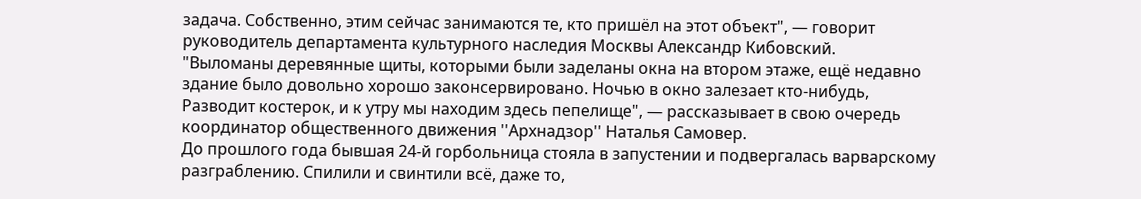задача. Собственно, этим сейчас занимаются те, кто пришёл на этот объект", — говорит руководитель департамента культурного наследия Москвы Александр Кибовский.
"Выломаны деревянные щиты, которыми были заделаны окна на втором этаже, ещё недавно здание было довольно хорошо законсервировано. Ночью в окно залезает кто-нибудь, Разводит костерок, и к утру мы находим здесь пепелище", — рассказывает в свою очередь координатор общественного движения ''Архнадзор'' Наталья Самовер.
До прошлого года бывшая 24-й горбольница стояла в запустении и подвергалась варварскому разграблению. Спилили и свинтили всё, даже то,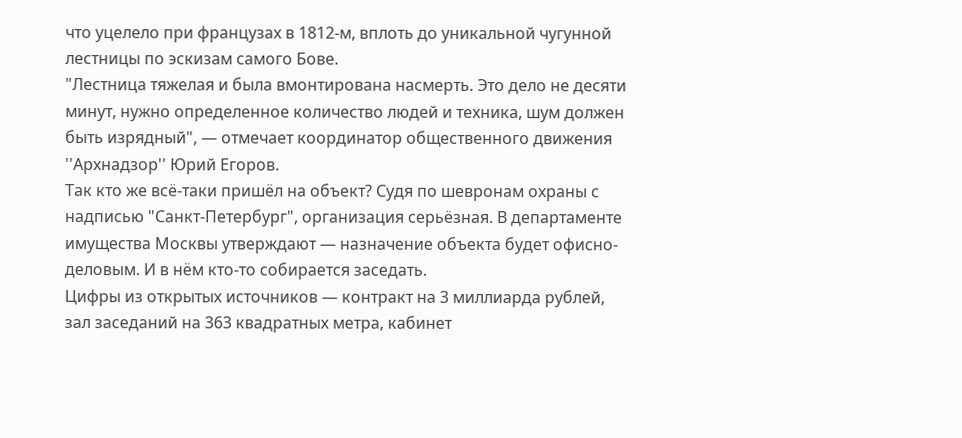что уцелело при французах в 1812-м, вплоть до уникальной чугунной лестницы по эскизам самого Бове.
"Лестница тяжелая и была вмонтирована насмерть. Это дело не десяти минут, нужно определенное количество людей и техника, шум должен быть изрядный", — отмечает координатор общественного движения ''Архнадзор'' Юрий Егоров.
Так кто же всё-таки пришёл на объект? Судя по шевронам охраны с надписью "Санкт-Петербург", организация серьёзная. В департаменте имущества Москвы утверждают — назначение объекта будет офисно-деловым. И в нём кто-то собирается заседать.
Цифры из открытых источников — контракт на 3 миллиарда рублей, зал заседаний на 363 квадратных метра, кабинет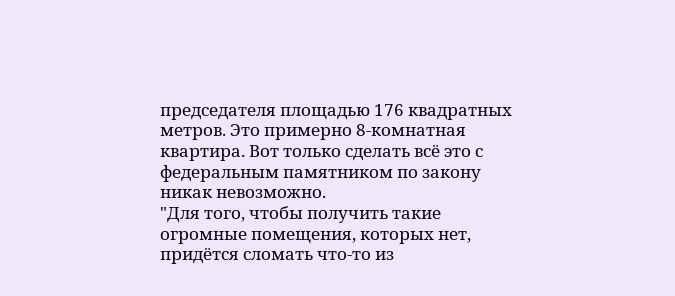председателя площадью 176 квадратных метров. Это примерно 8-комнатная квартира. Вот только сделать всё это с федеральным памятником по закону никак невозможно.
"Для того, чтобы получить такие огромные помещения, которых нет, придётся сломать что-то из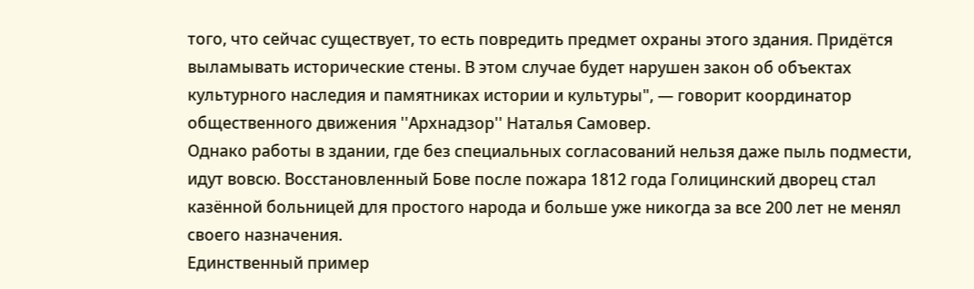того, что сейчас существует, то есть повредить предмет охраны этого здания. Придётся выламывать исторические стены. В этом случае будет нарушен закон об объектах культурного наследия и памятниках истории и культуры", — говорит координатор общественного движения ''Архнадзор'' Наталья Самовер.
Однако работы в здании, где без специальных согласований нельзя даже пыль подмести, идут вовсю. Восстановленный Бове после пожара 1812 года Голицинский дворец стал казённой больницей для простого народа и больше уже никогда за все 200 лет не менял своего назначения.
Единственный пример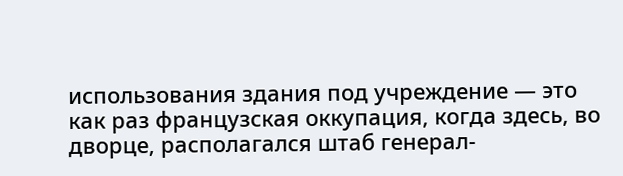использования здания под учреждение — это как раз французская оккупация, когда здесь, во дворце, располагался штаб генерал-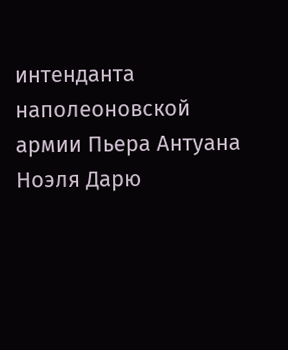интенданта наполеоновской армии Пьера Антуана Ноэля Дарю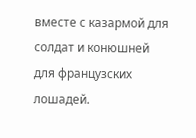вместе с казармой для солдат и конюшней для французских лошадей.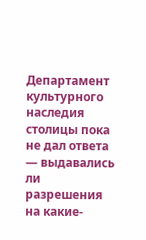Департамент культурного наследия столицы пока не дал ответа — выдавались ли разрешения на какие-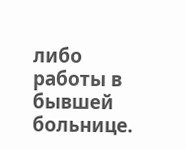либо работы в бывшей больнице.